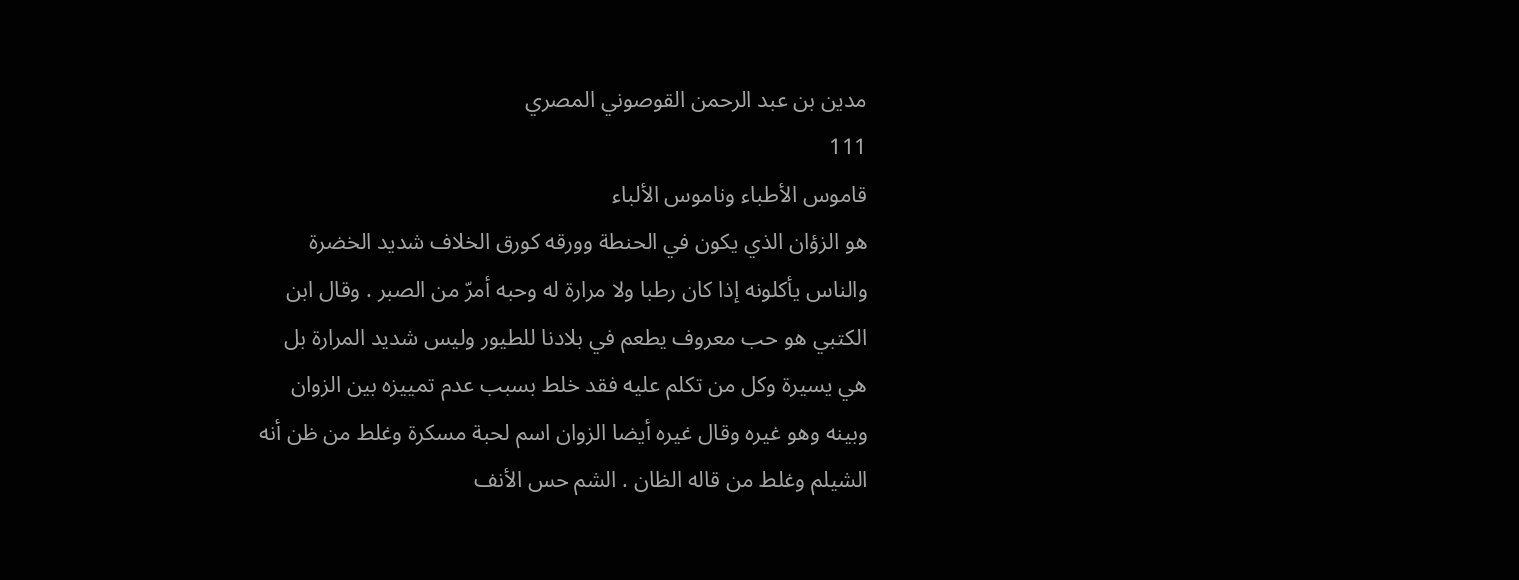مدين بن عبد الرحمن القوصوني المصري
111
قاموس الأطباء وناموس الألباء
هو الزؤان الذي يكون في الحنطة وورقه كورق الخلاف شديد الخضرة والناس يأكلونه إذا كان رطبا ولا مرارة له وحبه أمرّ من الصبر . وقال ابن الكتبي هو حب معروف يطعم في بلادنا للطيور وليس شديد المرارة بل هي يسيرة وكل من تكلم عليه فقد خلط بسبب عدم تمييزه بين الزوان وبينه وهو غيره وقال غيره أيضا الزوان اسم لحبة مسكرة وغلط من ظن أنه الشيلم وغلط من قاله الظان . الشم حس الأنف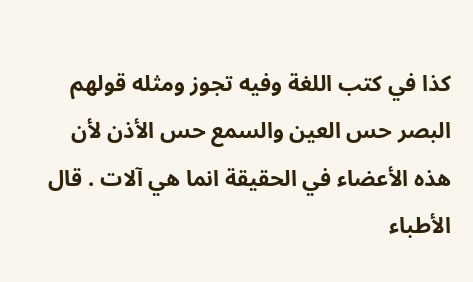كذا في كتب اللغة وفيه تجوز ومثله قولهم البصر حس العين والسمع حس الأذن لأن هذه الأعضاء في الحقيقة انما هي آلات . قال الأطباء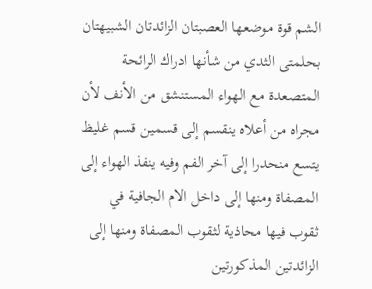الشم قوة موضعها العصبتان الزائدتان الشبيهتان بحلمتى الثدي من شأنها ادراك الرائحة المتصعدة مع الهواء المستنشق من الأنف لأن مجراه من أعلاه ينقسم إلى قسمين قسم غليظ يتسع منحدرا إلى آخر الفم وفيه ينفذ الهواء إلى المصفاة ومنها إلى داخل الام الجافية في ثقوب فيها محاذية لثقوب المصفاة ومنها إلى الزائدتين المذكورتين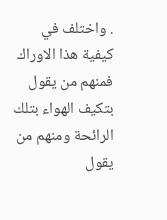. واختلف في كيفية هذا الاوراك فمنهم من يقول بتكيف الهواء بتلك الرائحة ومنهم من يقول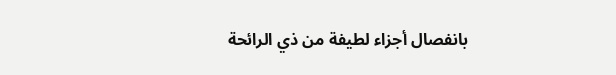بانفصال أجزاء لطيفة من ذي الرائحة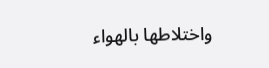واختلاطها بالهواء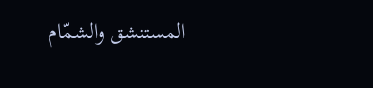المستنشق والشمّام